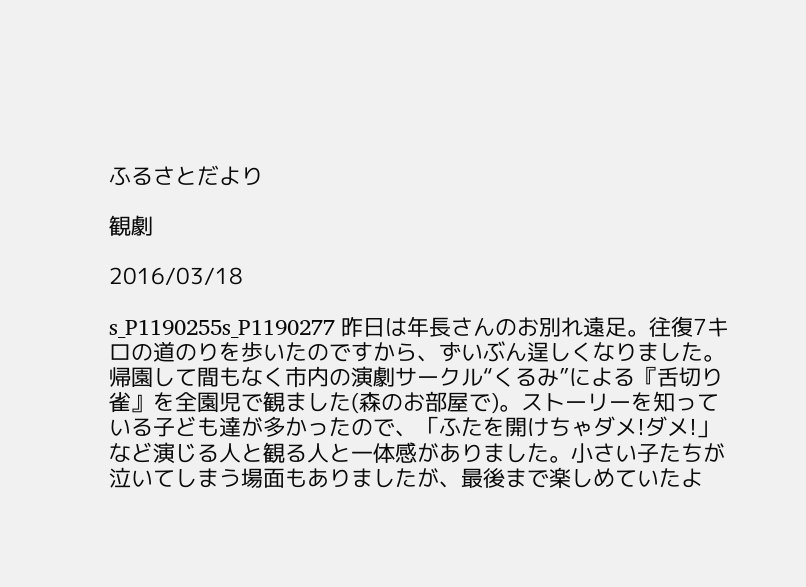ふるさとだより

観劇

2016/03/18

s_P1190255s_P1190277 昨日は年長さんのお別れ遠足。往復7キロの道のりを歩いたのですから、ずいぶん逞しくなりました。帰園して間もなく市内の演劇サークル“くるみ”による『舌切り雀』を全園児で観ました(森のお部屋で)。ストーリーを知っている子ども達が多かったので、「ふたを開けちゃダメ!ダメ!」など演じる人と観る人と一体感がありました。小さい子たちが泣いてしまう場面もありましたが、最後まで楽しめていたよ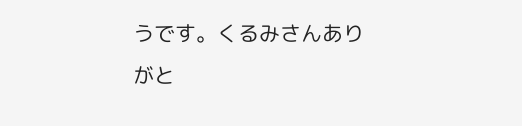うです。くるみさんありがと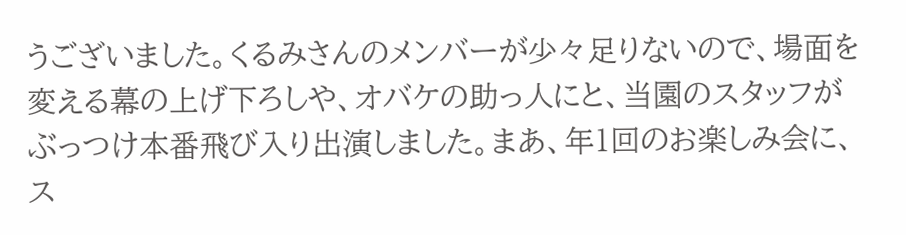うございました。くるみさんのメンバーが少々足りないので、場面を変える幕の上げ下ろしや、オバケの助っ人にと、当園のスタッフがぶっつけ本番飛び入り出演しました。まあ、年1回のお楽しみ会に、ス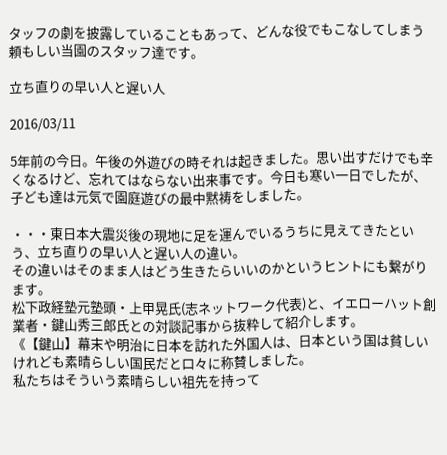タッフの劇を披露していることもあって、どんな役でもこなしてしまう頼もしい当園のスタッフ達です。

立ち直りの早い人と遅い人

2016/03/11

5年前の今日。午後の外遊びの時それは起きました。思い出すだけでも辛くなるけど、忘れてはならない出来事です。今日も寒い一日でしたが、子ども達は元気で園庭遊びの最中黙祷をしました。

・・・東日本大震災後の現地に足を運んでいるうちに見えてきたという、立ち直りの早い人と遅い人の違い。
その違いはそのまま人はどう生きたらいいのかというヒントにも繋がります。
松下政経塾元塾頭・上甲晃氏(志ネットワーク代表)と、イエローハット創業者・鍵山秀三郎氏との対談記事から抜粋して紹介します。
《【鍵山】幕末や明治に日本を訪れた外国人は、日本という国は貧しいけれども素晴らしい国民だと口々に称賛しました。
私たちはそういう素晴らしい祖先を持って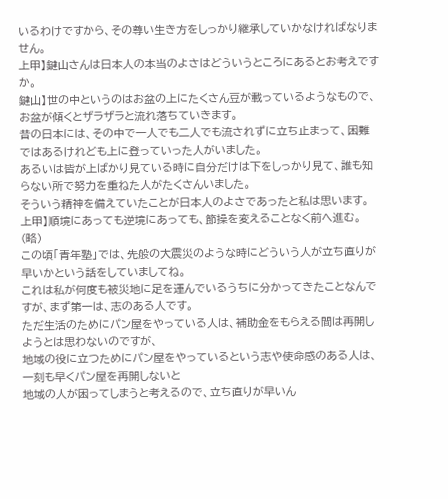いるわけですから、その尊い生き方をしっかり継承していかなければなりません。
上甲】鍵山さんは日本人の本当のよさはどういうところにあるとお考えですか。
鍵山】世の中というのはお盆の上にたくさん豆が載っているようなもので、お盆が傾くとザラザラと流れ落ちていきます。
昔の日本には、その中で一人でも二人でも流されずに立ち止まって、困難ではあるけれども上に登っていった人がいました。
あるいは皆が上ばかり見ている時に自分だけは下をしっかり見て、誰も知らない所で努力を重ねた人がたくさんいました。
そういう精神を備えていたことが日本人のよさであったと私は思います。
上甲】順境にあっても逆境にあっても、節操を変えることなく前へ進む。(略)
この頃「青年塾」では、先般の大震災のような時にどういう人が立ち直りが早いかという話をしていましてね。
これは私が何度も被災地に足を運んでいるうちに分かってきたことなんですが、まず第一は、志のある人です。
ただ生活のためにパン屋をやっている人は、補助金をもらえる間は再開しようとは思わないのですが、
地域の役に立つためにパン屋をやっているという志や使命感のある人は、一刻も早くパン屋を再開しないと
地域の人が困ってしまうと考えるので、立ち直りが早いん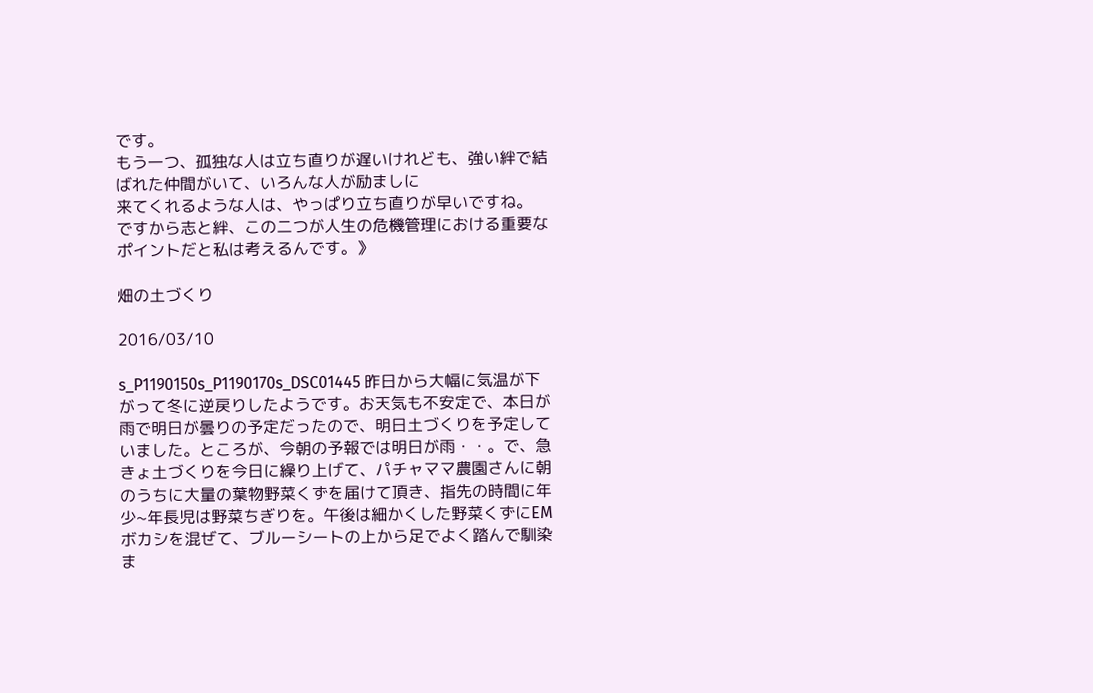です。
もう一つ、孤独な人は立ち直りが遅いけれども、強い絆で結ばれた仲間がいて、いろんな人が励ましに
来てくれるような人は、やっぱり立ち直りが早いですね。
ですから志と絆、この二つが人生の危機管理における重要なポイントだと私は考えるんです。》

畑の土づくり

2016/03/10

s_P1190150s_P1190170s_DSC01445 昨日から大幅に気温が下がって冬に逆戻りしたようです。お天気も不安定で、本日が雨で明日が曇りの予定だったので、明日土づくりを予定していました。ところが、今朝の予報では明日が雨・・。で、急きょ土づくりを今日に繰り上げて、パチャママ農園さんに朝のうちに大量の葉物野菜くずを届けて頂き、指先の時間に年少~年長児は野菜ちぎりを。午後は細かくした野菜くずにEMボカシを混ぜて、ブルーシートの上から足でよく踏んで馴染ま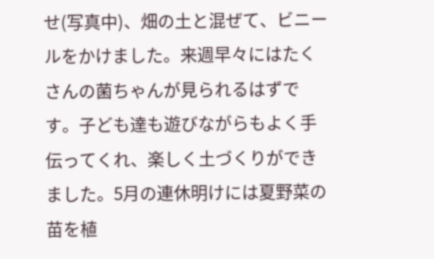せ(写真中)、畑の土と混ぜて、ビニールをかけました。来週早々にはたくさんの菌ちゃんが見られるはずです。子ども達も遊びながらもよく手伝ってくれ、楽しく土づくりができました。5月の連休明けには夏野菜の苗を植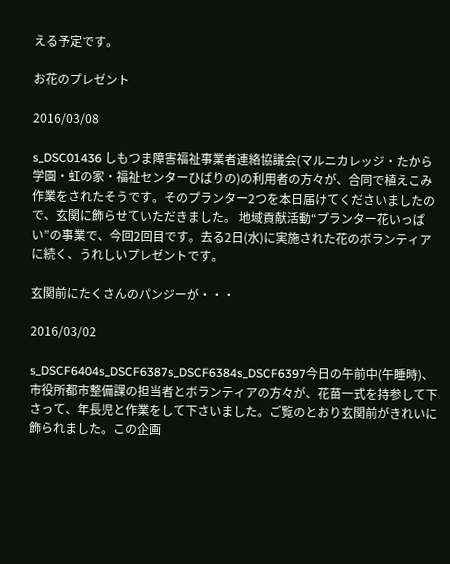える予定です。

お花のプレゼント

2016/03/08

s_DSC01436 しもつま障害福祉事業者連絡協議会(マルニカレッジ・たから学園・虹の家・福祉センターひばりの)の利用者の方々が、合同で植えこみ作業をされたそうです。そのプランター2つを本日届けてくださいましたので、玄関に飾らせていただきました。 地域貢献活動“プランター花いっぱい”の事業で、今回2回目です。去る2日(水)に実施された花のボランティアに続く、うれしいプレゼントです。

玄関前にたくさんのパンジーが・・・

2016/03/02

s_DSCF6404s_DSCF6387s_DSCF6384s_DSCF6397今日の午前中(午睡時)、市役所都市整備課の担当者とボランティアの方々が、花苗一式を持参して下さって、年長児と作業をして下さいました。ご覧のとおり玄関前がきれいに飾られました。この企画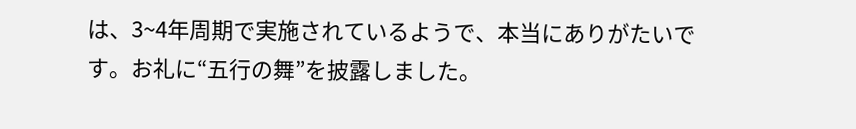は、3~4年周期で実施されているようで、本当にありがたいです。お礼に“五行の舞”を披露しました。